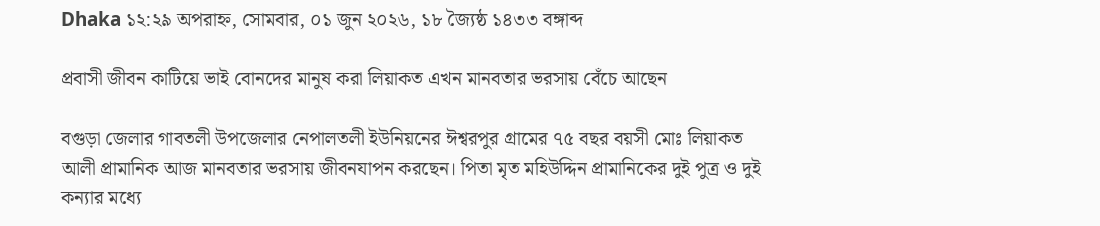Dhaka ১২:২৯ অপরাহ্ন, সোমবার, ০১ জুন ২০২৬, ১৮ জ্যৈষ্ঠ ১৪৩৩ বঙ্গাব্দ

প্রবাসী জীবন কাটিয়ে ভাই বোনদের মানুষ করা লিয়াকত এখন মানবতার ভরসায় বেঁচে আছেন

বগুড়া জেলার গাবতলী উপজেলার নেপালতলী ইউনিয়নের ঈশ্বরপুর গ্রামের ৭৫ বছর বয়সী মোঃ লিয়াকত আলী প্রামানিক আজ মানবতার ভরসায় জীবনযাপন করছেন। পিতা মৃত মহিউদ্দিন প্রামানিকের দুই পুত্র ও দুই কন্যার মধ্যে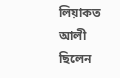লিয়াকত আলী ছিলেন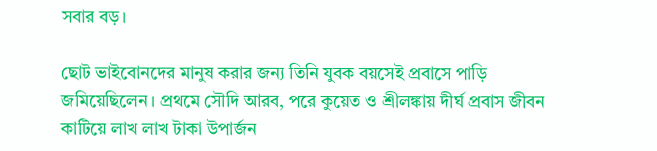সবার বড়।

ছোট ভাইবোনদের মানুষ করার জন্য তিনি যুবক বয়সেই প্রবাসে পাড়ি জমিয়েছিলেন। প্রথমে সৌদি আরব, পরে কুয়েত ও শ্রীলঙ্কায় দীর্ঘ প্রবাস জীবন কাটিয়ে লাখ লাখ টাকা উপার্জন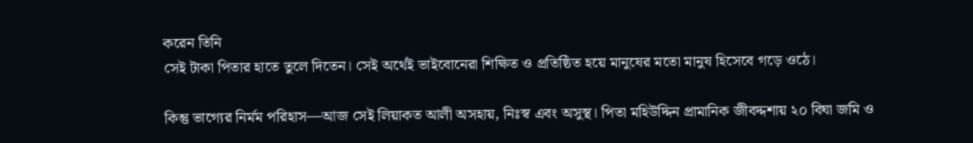করেন তিনি
সেই টাকা পিতার হাতে তুলে দিতেন। সেই অর্থেই ভাইবোনেরা শিক্ষিত ও প্রতিষ্ঠিত হয়ে মানুষের মতো মানুষ হিসেবে গড়ে ওঠে।

কিন্তু ভাগ্যের নির্মম পরিহাস—আজ সেই লিয়াকত আলী অসহায়, নিঃস্ব এবং অসুস্থ। পিতা মহিউদ্দিন প্রামানিক জীবদ্দশায় ২০ বিঘা জমি ও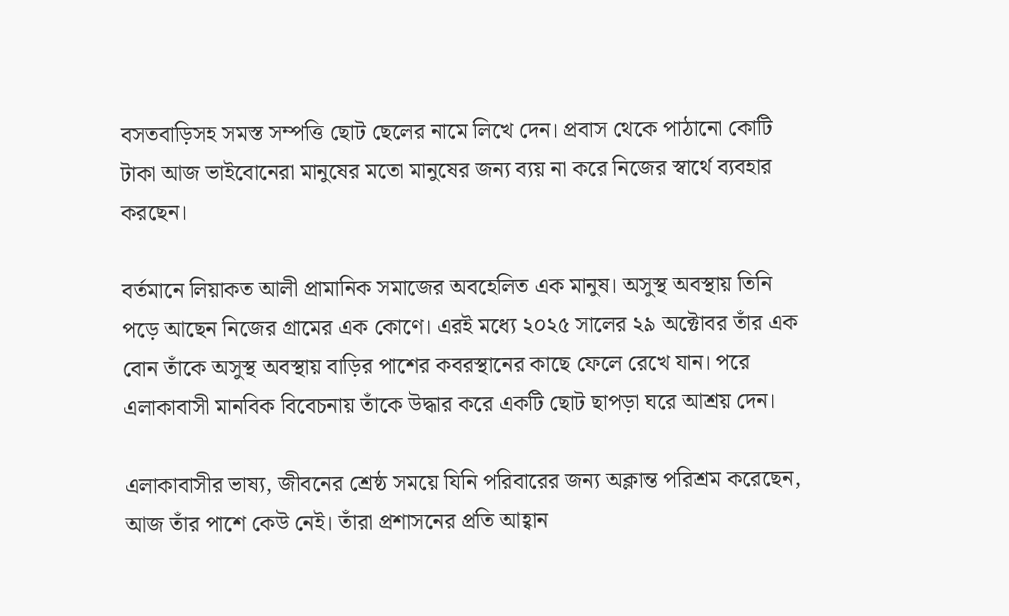বসতবাড়িসহ সমস্ত সম্পত্তি ছোট ছেলের নামে লিখে দেন। প্রবাস থেকে পাঠানো কোটি টাকা আজ ভাইবোনেরা মানুষের মতো মানুষের জন্য ব্যয় না করে নিজের স্বার্থে ব্যবহার করছেন।

বর্তমানে লিয়াকত আলী প্রামানিক সমাজের অবহেলিত এক মানুষ। অসুস্থ অবস্থায় তিনি পড়ে আছেন নিজের গ্রামের এক কোণে। এরই মধ্যে ২০২৫ সালের ২৯ অক্টোবর তাঁর এক বোন তাঁকে অসুস্থ অবস্থায় বাড়ির পাশের কবরস্থানের কাছে ফেলে রেখে যান। পরে এলাকাবাসী মানবিক বিবেচনায় তাঁকে উদ্ধার করে একটি ছোট ছাপড়া ঘরে আশ্রয় দেন।

এলাকাবাসীর ভাষ্য, জীবনের শ্রেষ্ঠ সময়ে যিনি পরিবারের জন্য অক্লান্ত পরিশ্রম করেছেন, আজ তাঁর পাশে কেউ নেই। তাঁরা প্রশাসনের প্রতি আহ্বান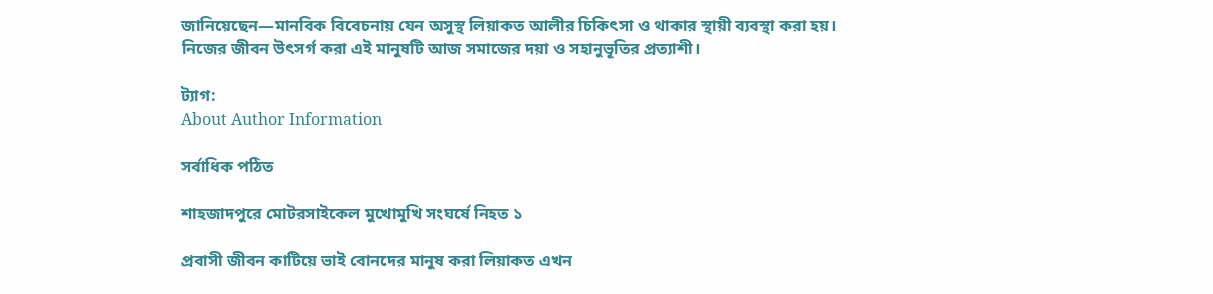জানিয়েছেন—মানবিক বিবেচনায় যেন অসুস্থ লিয়াকত আলীর চিকিৎসা ও থাকার স্থায়ী ব্যবস্থা করা হয়।
নিজের জীবন উৎসর্গ করা এই মানুষটি আজ সমাজের দয়া ও সহানুভূতির প্রত্যাশী।

ট্যাগ:
About Author Information

সর্বাধিক পঠিত

শাহজাদপুরে মোটরসাইকেল মুখোমুখি সংঘর্ষে নিহত ১

প্রবাসী জীবন কাটিয়ে ভাই বোনদের মানুষ করা লিয়াকত এখন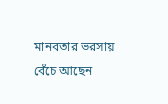মানবতার ভরসায় বেঁচে আছেন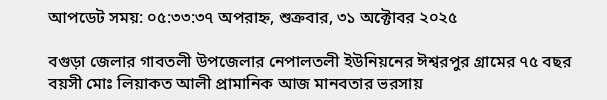আপডেট সময়: ০৫:৩৩:৩৭ অপরাহ্ন, শুক্রবার, ৩১ অক্টোবর ২০২৫

বগুড়া জেলার গাবতলী উপজেলার নেপালতলী ইউনিয়নের ঈশ্বরপুর গ্রামের ৭৫ বছর বয়সী মোঃ লিয়াকত আলী প্রামানিক আজ মানবতার ভরসায়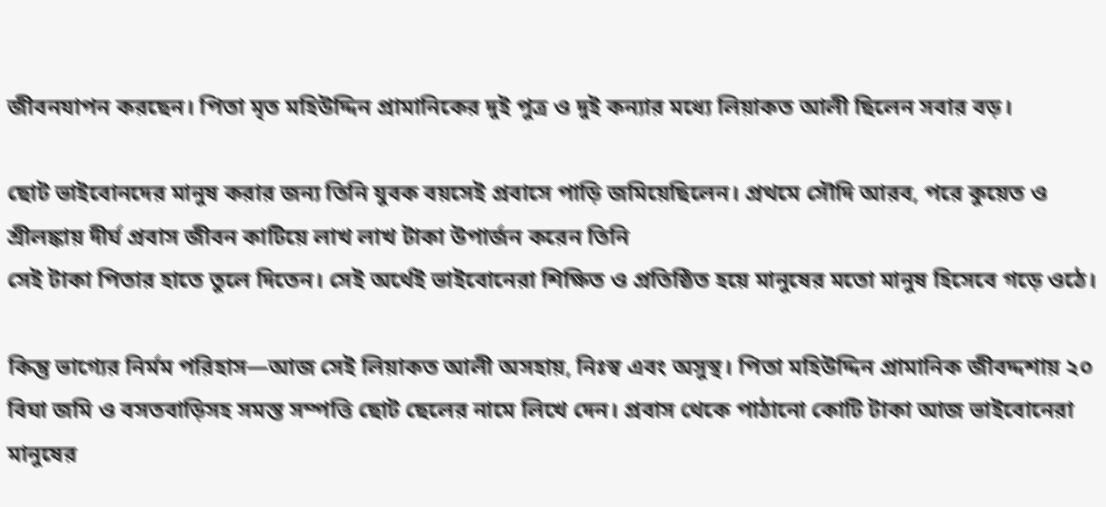জীবনযাপন করছেন। পিতা মৃত মহিউদ্দিন প্রামানিকের দুই পুত্র ও দুই কন্যার মধ্যে লিয়াকত আলী ছিলেন সবার বড়।

ছোট ভাইবোনদের মানুষ করার জন্য তিনি যুবক বয়সেই প্রবাসে পাড়ি জমিয়েছিলেন। প্রথমে সৌদি আরব, পরে কুয়েত ও শ্রীলঙ্কায় দীর্ঘ প্রবাস জীবন কাটিয়ে লাখ লাখ টাকা উপার্জন করেন তিনি
সেই টাকা পিতার হাতে তুলে দিতেন। সেই অর্থেই ভাইবোনেরা শিক্ষিত ও প্রতিষ্ঠিত হয়ে মানুষের মতো মানুষ হিসেবে গড়ে ওঠে।

কিন্তু ভাগ্যের নির্মম পরিহাস—আজ সেই লিয়াকত আলী অসহায়, নিঃস্ব এবং অসুস্থ। পিতা মহিউদ্দিন প্রামানিক জীবদ্দশায় ২০ বিঘা জমি ও বসতবাড়িসহ সমস্ত সম্পত্তি ছোট ছেলের নামে লিখে দেন। প্রবাস থেকে পাঠানো কোটি টাকা আজ ভাইবোনেরা মানুষের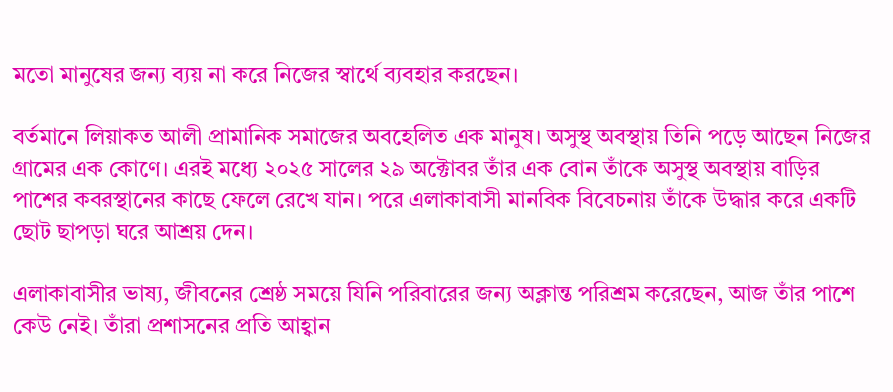মতো মানুষের জন্য ব্যয় না করে নিজের স্বার্থে ব্যবহার করছেন।

বর্তমানে লিয়াকত আলী প্রামানিক সমাজের অবহেলিত এক মানুষ। অসুস্থ অবস্থায় তিনি পড়ে আছেন নিজের গ্রামের এক কোণে। এরই মধ্যে ২০২৫ সালের ২৯ অক্টোবর তাঁর এক বোন তাঁকে অসুস্থ অবস্থায় বাড়ির পাশের কবরস্থানের কাছে ফেলে রেখে যান। পরে এলাকাবাসী মানবিক বিবেচনায় তাঁকে উদ্ধার করে একটি ছোট ছাপড়া ঘরে আশ্রয় দেন।

এলাকাবাসীর ভাষ্য, জীবনের শ্রেষ্ঠ সময়ে যিনি পরিবারের জন্য অক্লান্ত পরিশ্রম করেছেন, আজ তাঁর পাশে কেউ নেই। তাঁরা প্রশাসনের প্রতি আহ্বান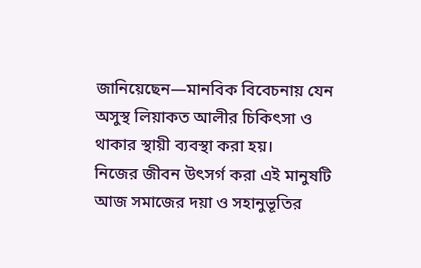জানিয়েছেন—মানবিক বিবেচনায় যেন অসুস্থ লিয়াকত আলীর চিকিৎসা ও থাকার স্থায়ী ব্যবস্থা করা হয়।
নিজের জীবন উৎসর্গ করা এই মানুষটি আজ সমাজের দয়া ও সহানুভূতির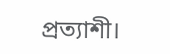প্রত্যাশী।